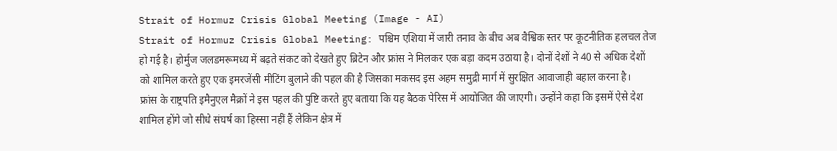Strait of Hormuz Crisis Global Meeting (Image - AI)
Strait of Hormuz Crisis Global Meeting: पश्चिम एशिया में जारी तनाव के बीच अब वैश्विक स्तर पर कूटनीतिक हलचल तेज हो गई है। होर्मुज जलडमरूमध्य में बढ़ते संकट को देखते हुए ब्रिटेन और फ्रांस ने मिलकर एक बड़ा कदम उठाया है। दोनों देशों ने 40 से अधिक देशों को शामिल करते हुए एक इमरजेंसी मीटिंग बुलाने की पहल की है जिसका मकसद इस अहम समुद्री मार्ग में सुरक्षित आवाजाही बहाल करना है।
फ्रांस के राष्ट्रपति इमैनुएल मैक्रों ने इस पहल की पुष्टि करते हुए बताया कि यह बैठक पेरिस में आयोजित की जाएगी। उन्होंने कहा कि इसमें ऐसे देश शामिल होंगे जो सीधे संघर्ष का हिस्सा नहीं हैं लेकिन क्षेत्र में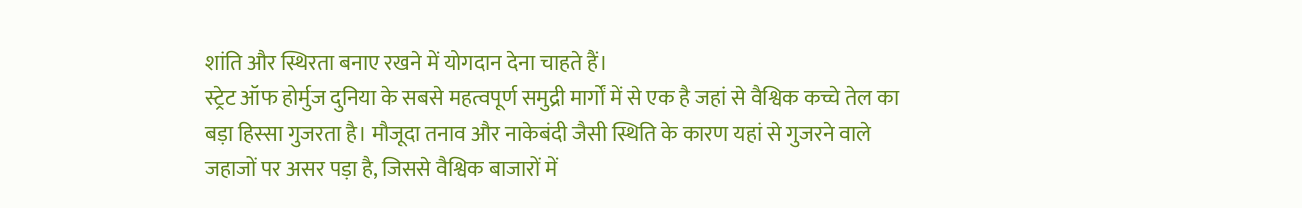शांति और स्थिरता बनाए रखने में योगदान देना चाहते हैं।
स्ट्रेट ऑफ होर्मुज दुनिया के सबसे महत्वपूर्ण समुद्री मार्गों में से एक है जहां से वैश्विक कच्चे तेल का बड़ा हिस्सा गुजरता है। मौजूदा तनाव और नाकेबंदी जैसी स्थिति के कारण यहां से गुजरने वाले जहाजों पर असर पड़ा है, जिससे वैश्विक बाजारों में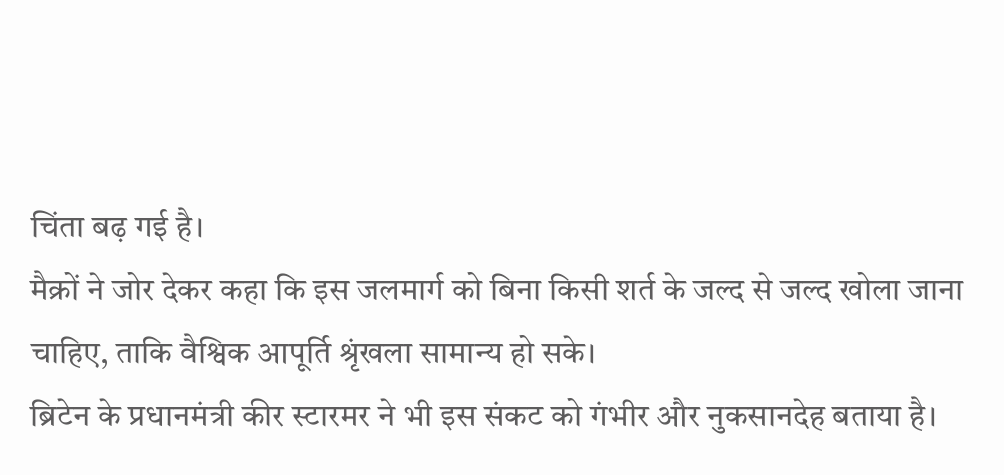चिंता बढ़ गई है।
मैक्रों ने जोर देकर कहा कि इस जलमार्ग को बिना किसी शर्त के जल्द से जल्द खोला जाना चाहिए, ताकि वैश्विक आपूर्ति श्रृंखला सामान्य हो सके।
ब्रिटेन के प्रधानमंत्री कीर स्टारमर ने भी इस संकट को गंभीर और नुकसानदेह बताया है।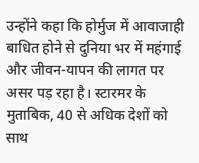उन्होंने कहा कि होर्मुज में आवाजाही बाधित होने से दुनिया भर में महंगाई और जीवन-यापन की लागत पर असर पड़ रहा है। स्टारमर के मुताबिक, 40 से अधिक देशों को साथ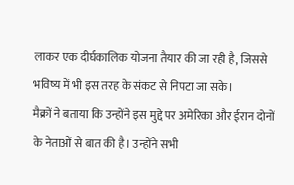लाकर एक दीर्घकालिक योजना तैयार की जा रही है, जिससे भविष्य में भी इस तरह के संकट से निपटा जा सके।
मैक्रों ने बताया कि उन्होंने इस मुद्दे पर अमेरिका और ईरान दोनों के नेताओं से बात की है। उन्होंने सभी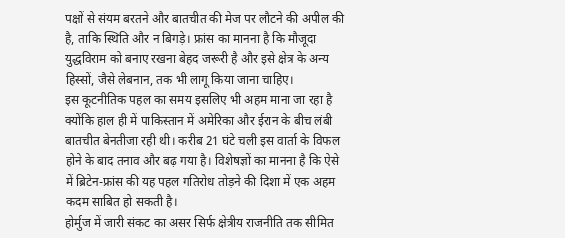पक्षों से संयम बरतने और बातचीत की मेज पर लौटने की अपील की है, ताकि स्थिति और न बिगड़े। फ्रांस का मानना है कि मौजूदा युद्धविराम को बनाए रखना बेहद जरूरी है और इसे क्षेत्र के अन्य हिस्सों, जैसे लेबनान, तक भी लागू किया जाना चाहिए।
इस कूटनीतिक पहल का समय इसलिए भी अहम माना जा रहा है क्योंकि हाल ही में पाकिस्तान में अमेरिका और ईरान के बीच लंबी बातचीत बेनतीजा रही थी। करीब 21 घंटे चली इस वार्ता के विफल होने के बाद तनाव और बढ़ गया है। विशेषज्ञों का मानना है कि ऐसे में ब्रिटेन-फ्रांस की यह पहल गतिरोध तोड़ने की दिशा में एक अहम कदम साबित हो सकती है।
होर्मुज में जारी संकट का असर सिर्फ क्षेत्रीय राजनीति तक सीमित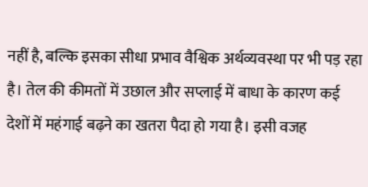नहीं है, बल्कि इसका सीधा प्रभाव वैश्विक अर्थव्यवस्था पर भी पड़ रहा है। तेल की कीमतों में उछाल और सप्लाई में बाधा के कारण कई देशों में महंगाई बढ़ने का खतरा पैदा हो गया है। इसी वजह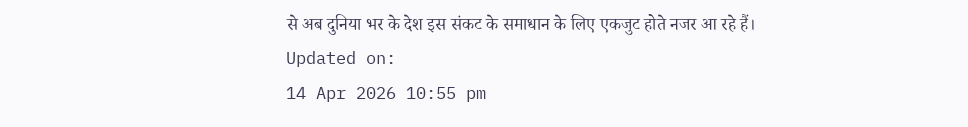से अब दुनिया भर के देश इस संकट के समाधान के लिए एकजुट होते नजर आ रहे हैं।
Updated on:
14 Apr 2026 10:55 pm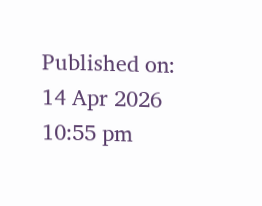Published on:
14 Apr 2026 10:55 pm